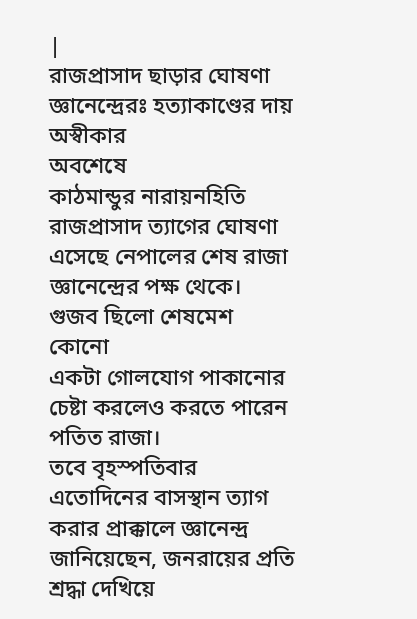|
রাজপ্রাসাদ ছাড়ার ঘোষণা
জ্ঞানেন্দ্রেরঃ হত্যাকাণ্ডের দায় অস্বীকার
অবশেষে
কাঠমান্ডুর নারায়নহিতি রাজপ্রাসাদ ত্যাগের ঘোষণা এসেছে নেপালের শেষ রাজা
জ্ঞানেন্দ্রের পক্ষ থেকে।
গুজব ছিলো শেষমেশ কোনো
একটা গোলযোগ পাকানোর চেষ্টা করলেও করতে পারেন পতিত রাজা।
তবে বৃহস্পতিবার
এতোদিনের বাসস্থান ত্যাগ করার প্রাক্কালে জ্ঞানেন্দ্র জানিয়েছেন, জনরায়ের প্রতি
শ্রদ্ধা দেখিয়ে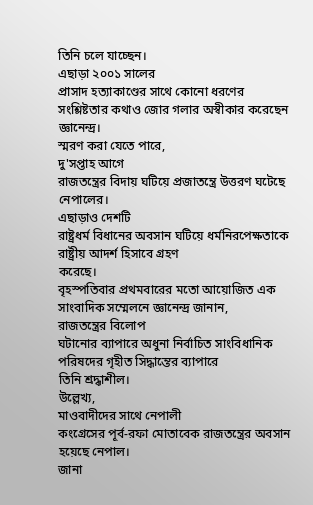তিনি চলে যাচ্ছেন।
এছাড়া ২০০১ সালের
প্রাসাদ হত্যাকাণ্ডের সাথে কোনো ধরণের সংশ্লিষ্টতার কথাও জোর গলার অস্বীকার করেছেন
জ্ঞানেন্দ্র।
স্মরণ করা যেতে পারে,
দু'সপ্তাহ আগে
রাজতন্ত্রের বিদায় ঘটিয়ে প্রজাতন্ত্রে উত্তরণ ঘটেছে নেপালের।
এছাড়াও দেশটি
রাষ্ট্রধর্ম বিধানের অবসান ঘটিয়ে ধর্মনিরপেক্ষতাকে রাষ্ট্রীয় আদর্শ হিসাবে গ্রহণ
করেছে।
বৃহস্পতিবার প্রথমবারের মতো আয়োজিত এক সাংবাদিক সম্মেলনে জ্ঞানেন্দ্র জানান,
রাজতন্ত্রের বিলোপ
ঘটানোর ব্যাপারে অধুনা নির্বাচিত সাংবিধানিক পরিষদের গৃহীত সিদ্ধান্তের ব্যাপারে
তিনি শ্রদ্ধাশীল।
উল্লেখ্য,
মাওবাদীদের সাথে নেপালী
কংগ্রেসের পূর্ব-রফা মোতাবেক রাজতন্ত্রের অবসান হয়েছে নেপাল।
জানা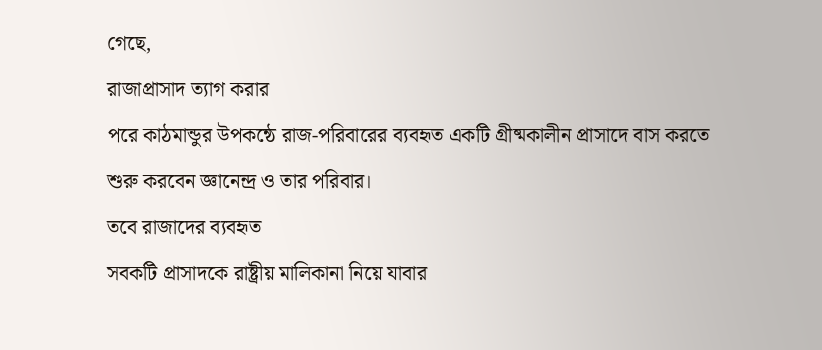গেছে,
রাজাপ্রাসাদ ত্যাগ করার
পরে কাঠমান্ডুর উপকন্ঠে রাজ-পরিবারের ব্যবহৃত একটি গ্রীষ্মকালীন প্রাসাদে বাস করতে
শুরু করবেন জ্ঞানেন্দ্র ও তার পরিবার।
তবে রাজাদের ব্যবহৃত
সবকটি প্রাসাদকে রাষ্ট্রীয় মালিকানা নিয়ে যাবার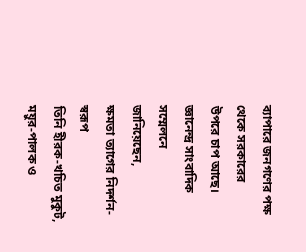ব্যাপারে জনগণের পক্ষ থেকে সরকারের
উপরে চাপ আছে।
জ্ঞানেন্দ্র সাংবাদিক সম্মেলনে
জানিয়েছেন,
ক্ষমতা ত্যাগের নিদর্শন-স্বরূপ
তিনি হীরক-খচিত মুকুট,
ময়ুর-পালক ও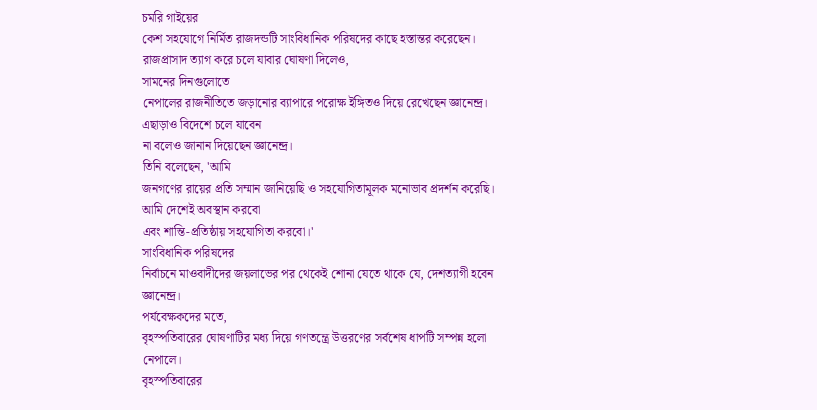চমরি গাইয়ের
কেশ সহযোগে নির্মিত রাজদন্ডটি সাংবিধানিক পরিষদের কাছে হস্তান্তর করেছেন।
রাজপ্রাসাদ ত্যাগ করে চলে যাবার ঘোষণা দিলেও,
সামনের দিনগুলোতে
নেপালের রাজনীতিতে জড়ানোর ব্যাপারে পরোক্ষ ইঙ্গিতও দিয়ে রেখেছেন জ্ঞানেন্দ্র।
এছাড়াও বিদেশে চলে যাবেন
না বলেও জানান দিয়েছেন জ্ঞানেন্দ্র।
তিনি বলেছেন, 'আমি
জনগণের রায়ের প্রতি সম্মান জানিয়েছি ও সহযোগিতামূলক মনোভাব প্রদর্শন করেছি।
আমি দেশেই অবস্থান করবো
এবং শান্তি-প্রতিষ্ঠায় সহযোগিতা করবো।'
সাংবিধানিক পরিষদের
নির্বাচনে মাওবাদীদের জয়লাভের পর থেকেই শোনা যেতে থাকে যে, দেশত্যাগী হবেন
জ্ঞানেন্দ্র।
পর্যবেক্ষকদের মতে,
বৃহস্পতিবারের ঘোষণাটির মধ্য দিয়ে গণতন্ত্রে উত্তরণের সর্বশেষ ধাপটি সম্পন্ন হলো
নেপালে।
বৃহস্পতিবারের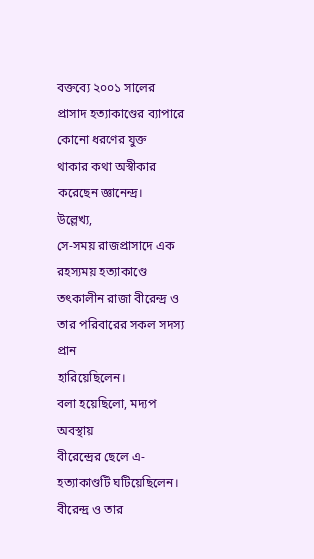বক্তব্যে ২০০১ সালের প্রাসাদ হত্যাকাণ্ডের ব্যাপারে কোনো ধরণের যুক্ত
থাকার কথা অস্বীকার করেছেন জ্ঞানেন্দ্র।
উল্লেখ্য,
সে-সময় রাজপ্রাসাদে এক
রহস্যময় হত্যাকাণ্ডে তৎকালীন রাজা বীরেন্দ্র ও তার পরিবারের সকল সদস্য প্রান
হারিয়েছিলেন।
বলা হয়েছিলো, মদ্যপ অবস্থায়
বীরেন্দ্রের ছেলে এ-হত্যাকাণ্ডটি ঘটিয়েছিলেন।
বীরেন্দ্র ও তার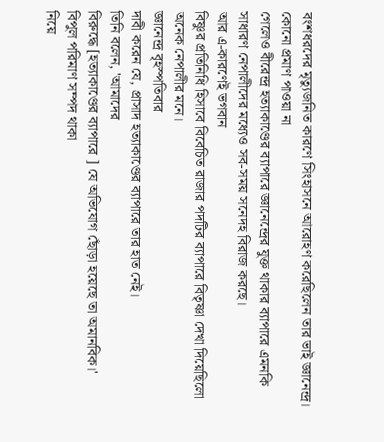বংশধরদের মৃত্যুজনিত কারণে সিংহাসনে আরোহণ করেছিলেন তার ভাই জ্ঞানেন্দ্র।
কোনো প্রমাণ পাওয়া না
গেলেও বীরেন্দ্র হত্যাকাণ্ডের ব্যাপারে জ্ঞানেন্দ্রের যুক্ত থাকার ব্যাপারে এমনকি
সাধারণ নেপালীদের মধ্যেও সব-সময় সনেদহ বিরাজ করছে।
আর এ-কারণেই ভগবান
বিষ্ণুর প্রতিনিধি হিসাবে বিবেচিত রাজার পদটির ব্যাপারে বিতৃষ্ণা দেখা দিয়েছিলো
অনেক নেপালীর মনে।
জ্ঞানেন্দ্র বৃহস্পতিবার
দাবী করেন যে, প্রাসাদ হত্যাকাণ্ডের ব্যাপারে তার হাত নেই।
তিনি বলেন, 'আমাদের
বিরুদ্ধে [হত্যাকাণ্ডের ব্যাপারে ] যে অভিযোগ ছোঁড়া হয়েছে তা অমানবিক।'
বিপুল পরিমাণ সম্পদ থাকা
নিয়ে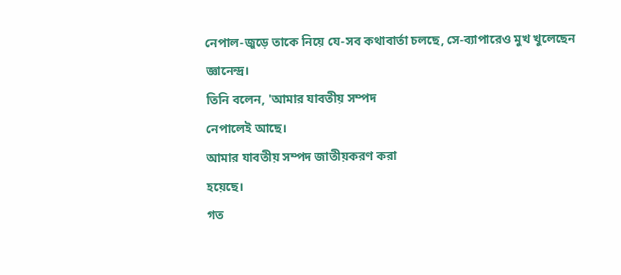নেপাল-জুড়ে তাকে নিয়ে যে-সব কথাবার্তা চলছে, সে-ব্যাপারেও মুখ খুলেছেন
জ্ঞানেন্দ্র।
তিনি বলেন, 'আমার যাবতীয় সম্পদ
নেপালেই আছে।
আমার যাবতীয় সম্পদ জাতীয়করণ করা
হয়েছে।
গত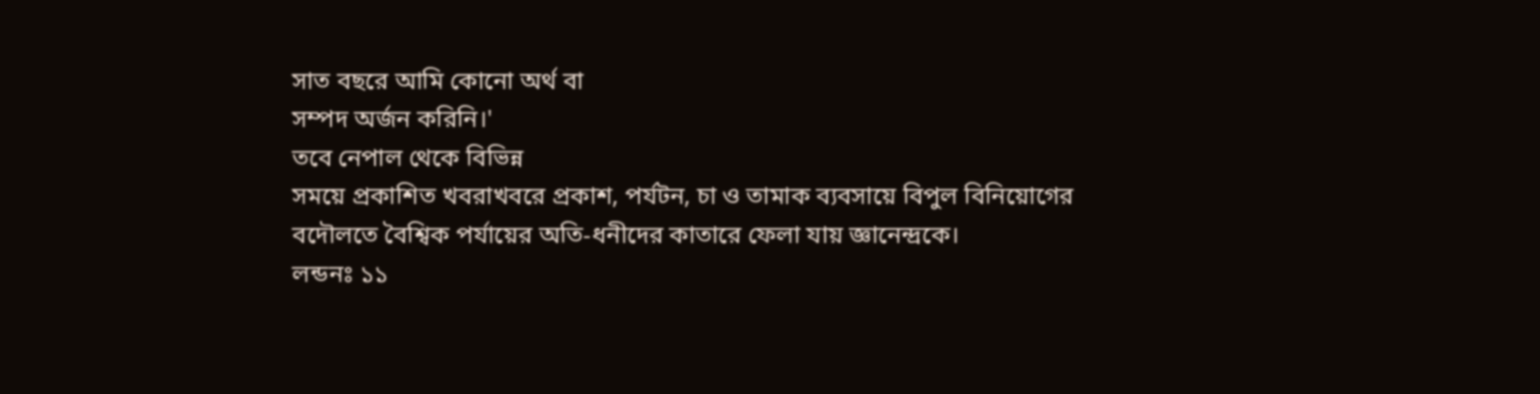সাত বছরে আমি কোনো অর্থ বা
সম্পদ অর্জন করিনি।'
তবে নেপাল থেকে বিভিন্ন
সময়ে প্রকাশিত খবরাখবরে প্রকাশ, পর্যটন, চা ও তামাক ব্যবসায়ে বিপুল বিনিয়োগের
বদৌলতে বৈশ্বিক পর্যায়ের অতি-ধনীদের কাতারে ফেলা যায় জ্ঞানেন্দ্রকে।
লন্ডনঃ ১১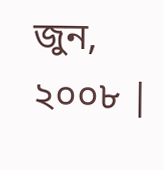জুন, ২০০৮ |